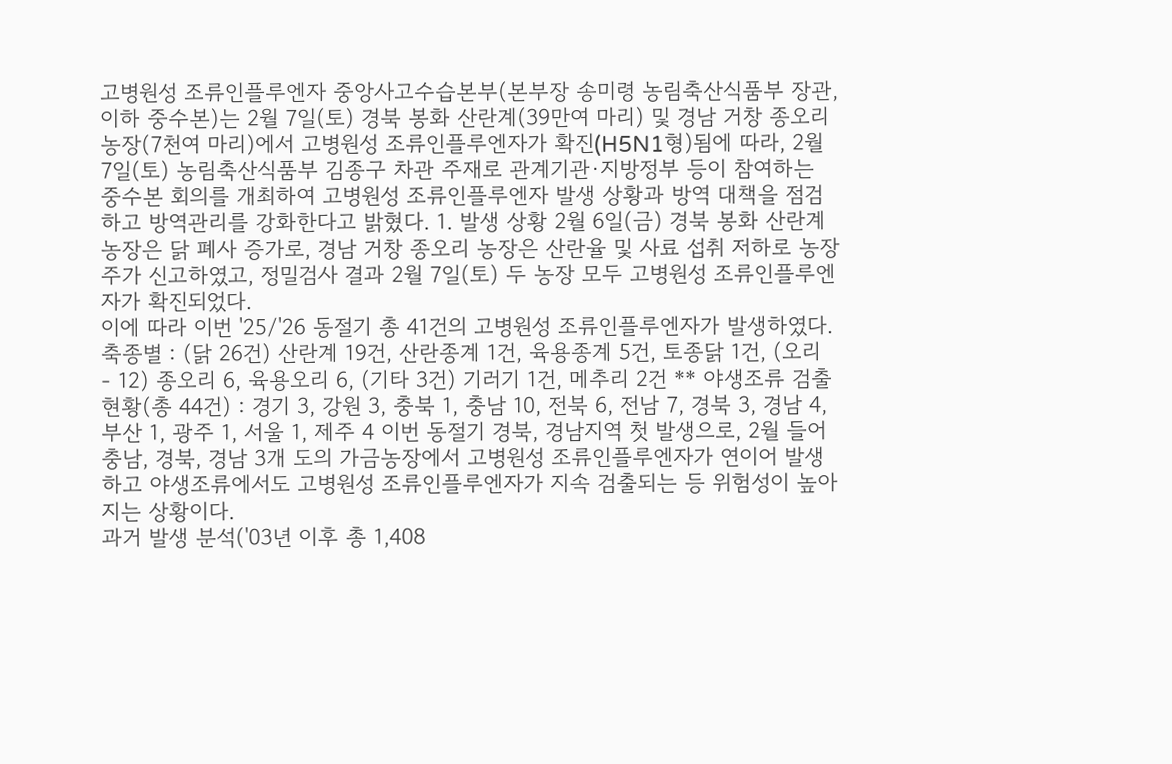고병원성 조류인플루엔자 중앙사고수습본부(본부장 송미령 농림축산식품부 장관, 이하 중수본)는 2월 7일(토) 경북 봉화 산란계(39만여 마리) 및 경남 거창 종오리 농장(7천여 마리)에서 고병원성 조류인플루엔자가 확진(H5N1형)됨에 따라, 2월 7일(토) 농림축산식품부 김종구 차관 주재로 관계기관·지방정부 등이 참여하는 중수본 회의를 개최하여 고병원성 조류인플루엔자 발생 상황과 방역 대책을 점검하고 방역관리를 강화한다고 밝혔다. 1. 발생 상황 2월 6일(금) 경북 봉화 산란계 농장은 닭 폐사 증가로, 경남 거창 종오리 농장은 산란율 및 사료 섭취 저하로 농장주가 신고하였고, 정밀검사 결과 2월 7일(토) 두 농장 모두 고병원성 조류인플루엔자가 확진되었다.
이에 따라 이번 '25/'26 동절기 총 41건의 고병원성 조류인플루엔자가 발생하였다.
축종별 : (닭 26건) 산란계 19건, 산란종계 1건, 육용종계 5건, 토종닭 1건, (오리
- 12) 종오리 6, 육용오리 6, (기타 3건) 기러기 1건, 메추리 2건 ** 야생조류 검출현황(총 44건) : 경기 3, 강원 3, 충북 1, 충남 10, 전북 6, 전남 7, 경북 3, 경남 4, 부산 1, 광주 1, 서울 1, 제주 4 이번 동절기 경북, 경남지역 첫 발생으로, 2월 들어 충남, 경북, 경남 3개 도의 가금농장에서 고병원성 조류인플루엔자가 연이어 발생하고 야생조류에서도 고병원성 조류인플루엔자가 지속 검출되는 등 위험성이 높아지는 상황이다.
과거 발생 분석('03년 이후 총 1,408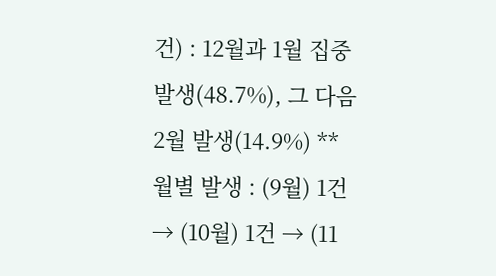건) : 12월과 1월 집중 발생(48.7%), 그 다음 2월 발생(14.9%) ** 월별 발생 : (9월) 1건 → (10월) 1건 → (11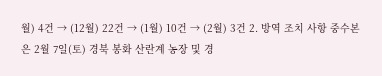월) 4건 → (12월) 22건 → (1월) 10건 → (2월) 3건 2. 방역 조치 사항 중수본은 2월 7일(토) 경북 봉화 산란계 농장 및 경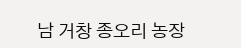남 거창 종오리 농장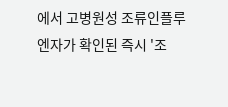에서 고병원성 조류인플루엔자가 확인된 즉시 '조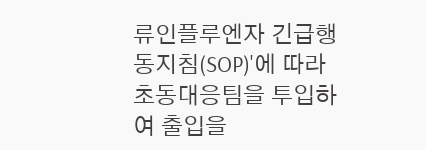류인플루엔자 긴급행동지침(SOP)'에 따라 초동대응팀을 투입하여 출입을